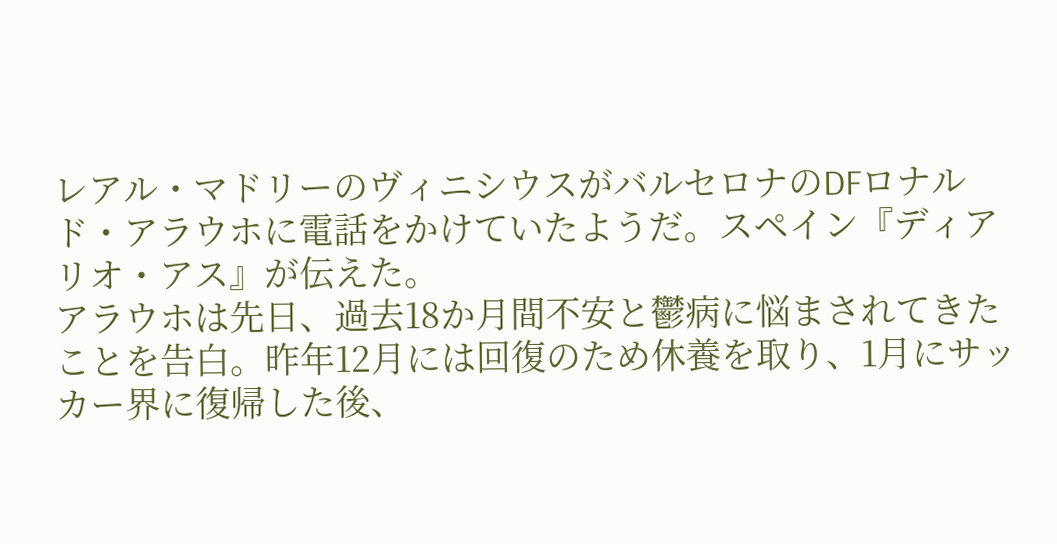レアル・マドリーのヴィニシウスがバルセロナのDFロナルド・アラウホに電話をかけていたようだ。スペイン『ディアリオ・アス』が伝えた。
アラウホは先日、過去18か月間不安と鬱病に悩まされてきたことを告白。昨年12月には回復のため休養を取り、1月にサッカー界に復帰した後、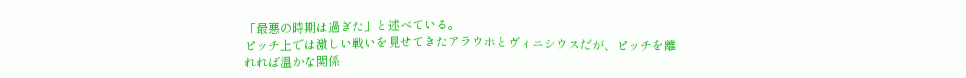「最悪の時期は過ぎた」と述べている。
ピッチ上では激しい戦いを見せてきたアラウホとヴィニシウスだが、ピッチを離れれば温かな関係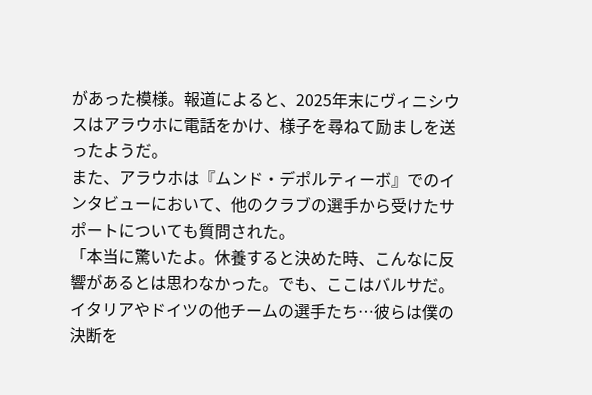があった模様。報道によると、2025年末にヴィニシウスはアラウホに電話をかけ、様子を尋ねて励ましを送ったようだ。
また、アラウホは『ムンド・デポルティーボ』でのインタビューにおいて、他のクラブの選手から受けたサポートについても質問された。
「本当に驚いたよ。休養すると決めた時、こんなに反響があるとは思わなかった。でも、ここはバルサだ。イタリアやドイツの他チームの選手たち…彼らは僕の決断を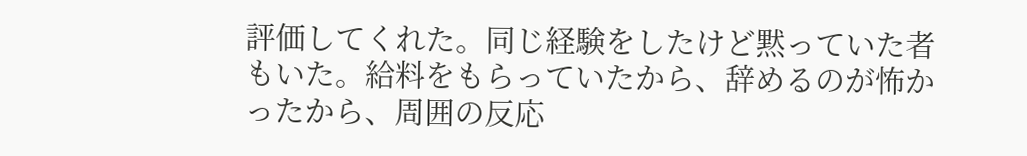評価してくれた。同じ経験をしたけど黙っていた者もいた。給料をもらっていたから、辞めるのが怖かったから、周囲の反応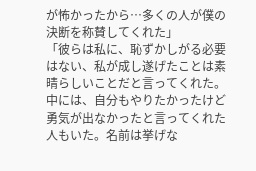が怖かったから…多くの人が僕の決断を称賛してくれた」
「彼らは私に、恥ずかしがる必要はない、私が成し遂げたことは素晴らしいことだと言ってくれた。中には、自分もやりたかったけど勇気が出なかったと言ってくれた人もいた。名前は挙げな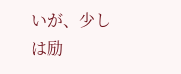いが、少しは励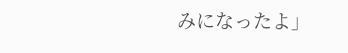みになったよ」